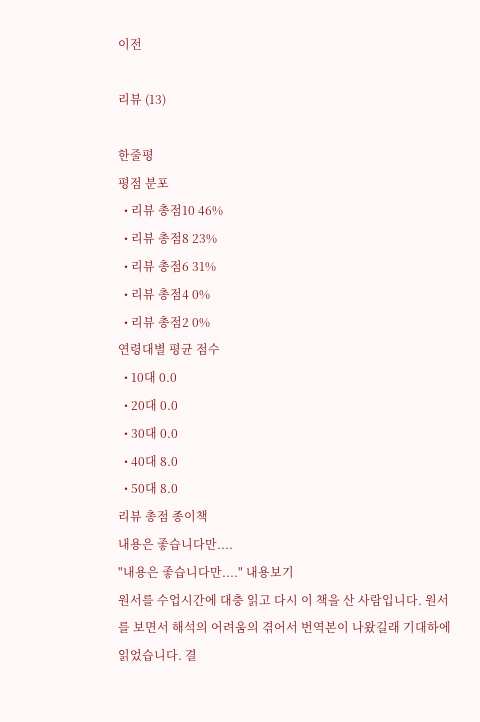이전

리뷰 (13)

한줄평
평점 분포
  • 리뷰 총점10 46%
  • 리뷰 총점8 23%
  • 리뷰 총점6 31%
  • 리뷰 총점4 0%
  • 리뷰 총점2 0%
연령대별 평균 점수
  • 10대 0.0
  • 20대 0.0
  • 30대 0.0
  • 40대 8.0
  • 50대 8.0
리뷰 총점 종이책
내용은 좋습니다만....
"내용은 좋습니다만...." 내용보기
원서를 수업시간에 대충 읽고 다시 이 책을 산 사람입니다. 원서를 보면서 해석의 어려움의 겪어서 번역본이 나왔길래 기대하에 읽었습니다. 결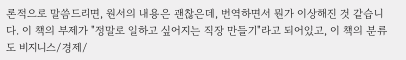론적으로 말씀드리면, 원서의 내용은 괜찮은데, 번역하면서 뭔가 이상해진 것 같습니다. 이 책의 부제가 "정말로 일하고 싶어지는 직장 만들기"라고 되어있고, 이 책의 분류도 비지니스/경제/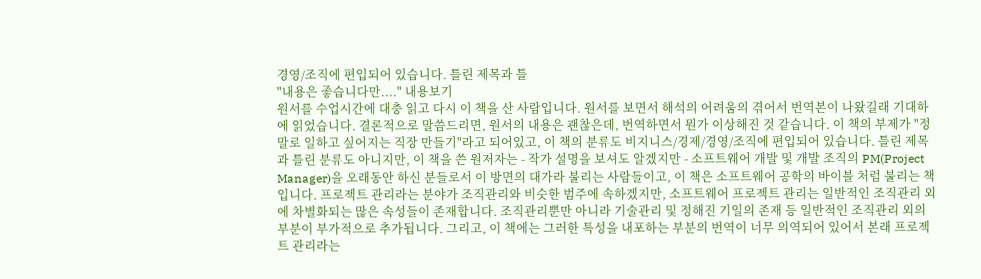경영/조직에 편입되어 있습니다. 틀린 제목과 틀
"내용은 좋습니다만...." 내용보기
원서를 수업시간에 대충 읽고 다시 이 책을 산 사람입니다. 원서를 보면서 해석의 어려움의 겪어서 번역본이 나왔길래 기대하에 읽었습니다. 결론적으로 말씀드리면, 원서의 내용은 괜찮은데, 번역하면서 뭔가 이상해진 것 같습니다. 이 책의 부제가 "정말로 일하고 싶어지는 직장 만들기"라고 되어있고, 이 책의 분류도 비지니스/경제/경영/조직에 편입되어 있습니다. 틀린 제목과 틀린 분류도 아니지만, 이 책을 쓴 원저자는 - 작가 설명을 보셔도 알겠지만 - 소프트웨어 개발 및 개발 조직의 PM(Project Manager)을 오래동안 하신 분들로서 이 방면의 대가라 불리는 사람들이고, 이 책은 소프트웨어 공학의 바이블 처럼 불리는 책입니다. 프로젝트 관리라는 분야가 조직관리와 비슷한 범주에 속하겠지만, 소프트웨어 프로젝트 관리는 일반적인 조직관리 외에 차별화되는 많은 속성들이 존재합니다. 조직관리뿐만 아니라 기술관리 및 정해진 기일의 존재 등 일반적인 조직관리 외의 부분이 부가적으로 추가됩니다. 그리고, 이 책에는 그러한 특성을 내포하는 부분의 번역이 너무 의역되어 있어서 본래 프로젝트 관리라는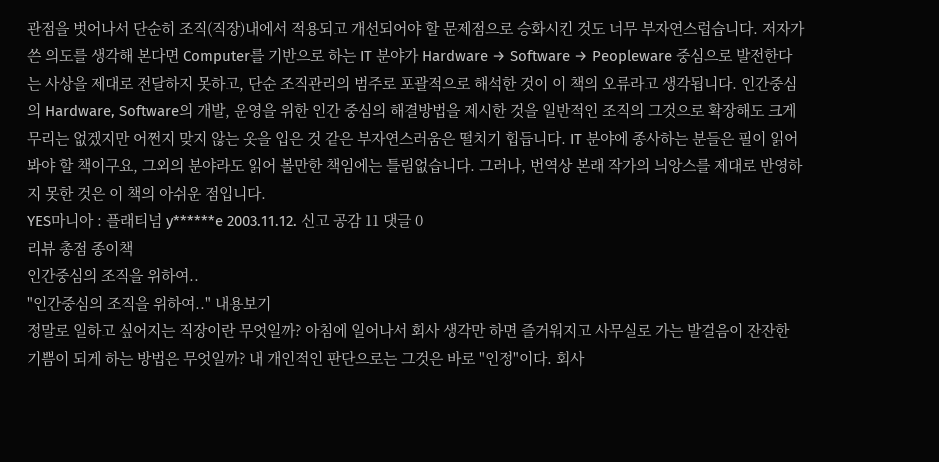관점을 벗어나서 단순히 조직(직장)내에서 적용되고 개선되어야 할 문제점으로 승화시킨 것도 너무 부자연스럽습니다. 저자가 쓴 의도를 생각해 본다면 Computer를 기반으로 하는 IT 분야가 Hardware → Software → Peopleware 중심으로 발전한다는 사상을 제대로 전달하지 못하고, 단순 조직관리의 범주로 포괄적으로 해석한 것이 이 책의 오류라고 생각됩니다. 인간중심의 Hardware, Software의 개발, 운영을 위한 인간 중심의 해결방법을 제시한 것을 일반적인 조직의 그것으로 확장해도 크게 무리는 없겠지만 어쩐지 맞지 않는 옷을 입은 것 같은 부자연스러움은 떨치기 힙듭니다. IT 분야에 종사하는 분들은 필이 읽어봐야 할 책이구요, 그외의 분야라도 읽어 볼만한 책임에는 틀림없습니다. 그러나, 번역상 본래 작가의 늬앙스를 제대로 반영하지 못한 것은 이 책의 아쉬운 점입니다.
YES마니아 : 플래티넘 y******e 2003.11.12. 신고 공감 11 댓글 0
리뷰 총점 종이책
인간중심의 조직을 위하여..
"인간중심의 조직을 위하여.." 내용보기
정말로 일하고 싶어지는 직장이란 무엇일까? 아침에 일어나서 회사 생각만 하면 즐거워지고 사무실로 가는 발걸음이 잔잔한 기쁨이 되게 하는 방법은 무엇일까? 내 개인적인 판단으로는 그것은 바로 "인정"이다. 회사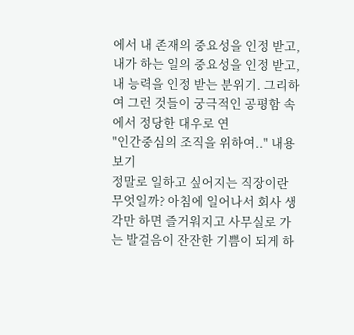에서 내 존재의 중요성을 인정 받고, 내가 하는 일의 중요성을 인정 받고, 내 능력을 인정 받는 분위기. 그리하여 그런 것들이 궁극적인 공평함 속에서 정당한 대우로 연
"인간중심의 조직을 위하여.." 내용보기
정말로 일하고 싶어지는 직장이란 무엇일까? 아침에 일어나서 회사 생각만 하면 즐거워지고 사무실로 가는 발걸음이 잔잔한 기쁨이 되게 하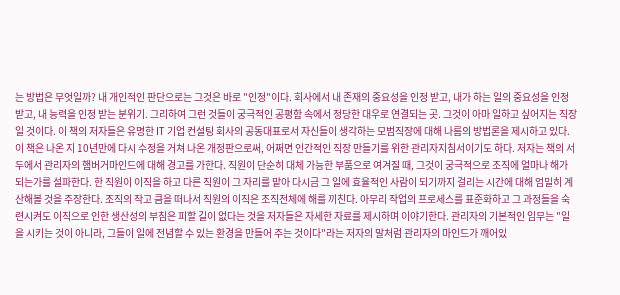는 방법은 무엇일까? 내 개인적인 판단으로는 그것은 바로 "인정"이다. 회사에서 내 존재의 중요성을 인정 받고, 내가 하는 일의 중요성을 인정 받고, 내 능력을 인정 받는 분위기. 그리하여 그런 것들이 궁극적인 공평함 속에서 정당한 대우로 연결되는 곳. 그것이 아마 일하고 싶어지는 직장일 것이다. 이 책의 저자들은 유명한 IT 기업 컨설팅 회사의 공동대표로서 자신들이 생각하는 모범직장에 대해 나름의 방법론을 제시하고 있다. 이 책은 나온 지 10년만에 다시 수정을 거쳐 나온 개정판으로써, 어쩌면 인간적인 직장 만들기를 위한 관리자지침서이기도 하다. 저자는 책의 서두에서 관리자의 햄버거마인드에 대해 경고를 가한다. 직원이 단순히 대체 가능한 부품으로 여겨질 때, 그것이 궁극적으로 조직에 얼마나 해가 되는가를 설파한다. 한 직원이 이직을 하고 다른 직원이 그 자리를 맡아 다시금 그 일에 효율적인 사람이 되기까지 걸리는 시간에 대해 엄밀히 계산해볼 것을 주장한다. 조직의 작고 큼을 떠나서 직원의 이직은 조직전체에 해를 끼친다. 아무리 작업의 프로세스를 표준화하고 그 과정들을 숙련시켜도 이직으로 인한 생산성의 부침은 피할 길이 없다는 것을 저자들은 자세한 자료를 제시하며 이야기한다. 관리자의 기본적인 임무는 "일을 시키는 것이 아니라, 그들이 일에 전념할 수 있는 환경을 만들어 주는 것이다"라는 저자의 말처럼 관리자의 마인드가 깨어있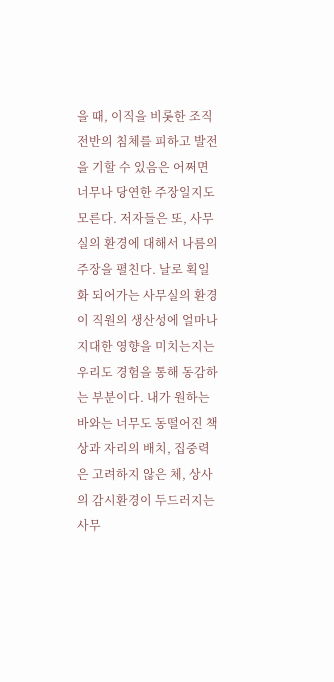을 때, 이직을 비롯한 조직전반의 침체를 피하고 발전을 기할 수 있음은 어쩌면 너무나 당연한 주장일지도 모른다. 저자들은 또, 사무실의 환경에 대해서 나름의 주장을 펼친다. 날로 획일화 되어가는 사무실의 환경이 직원의 생산성에 얼마나 지대한 영향을 미치는지는 우리도 경험을 통해 동감하는 부분이다. 내가 원하는 바와는 너무도 동떨어진 책상과 자리의 배치, 집중력은 고려하지 않은 체, 상사의 감시환경이 두드러지는 사무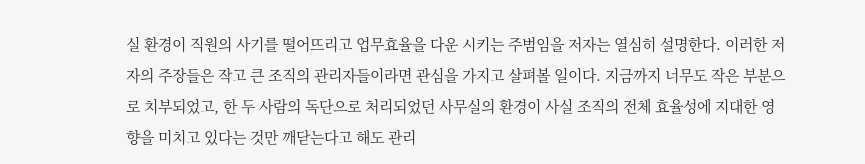실 환경이 직원의 사기를 떨어뜨리고 업무효율을 다운 시키는 주범임을 저자는 열심히 설명한다. 이러한 저자의 주장들은 작고 큰 조직의 관리자들이라면 관심을 가지고 살펴볼 일이다. 지금까지 너무도 작은 부분으로 치부되었고, 한 두 사람의 독단으로 처리되었던 사무실의 환경이 사실 조직의 전체 효율성에 지대한 영향을 미치고 있다는 것만 깨닫는다고 해도 관리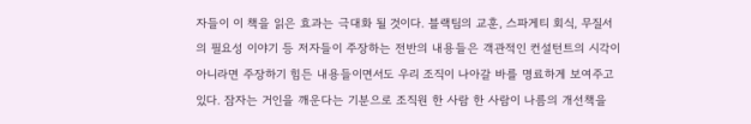자들이 이 책을 읽은 효과는 극대화 될 것이다. 블랙팀의 교훈, 스파게티 회식, 무질서의 필요성 이야기 등 저자들이 주장하는 전반의 내용들은 객관적인 컨설턴트의 시각이 아니라면 주장하기 힘든 내용들이면서도 우리 조직이 나아갈 바를 명료하게 보여주고 있다. 잠자는 거인을 깨운다는 기분으로 조직원 한 사람 한 사람이 나름의 개선책을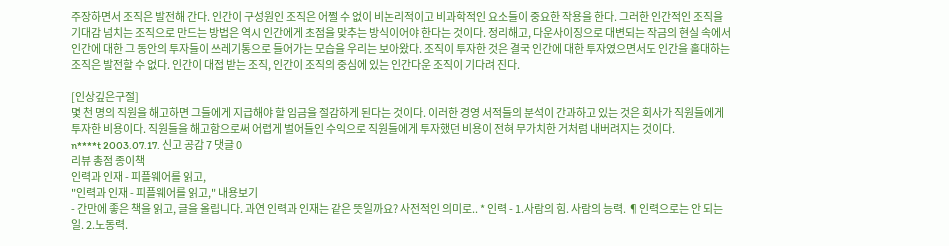주장하면서 조직은 발전해 간다. 인간이 구성원인 조직은 어쩔 수 없이 비논리적이고 비과학적인 요소들이 중요한 작용을 한다. 그러한 인간적인 조직을 기대감 넘치는 조직으로 만드는 방법은 역시 인간에게 초점을 맞추는 방식이어야 한다는 것이다. 정리해고, 다운사이징으로 대변되는 작금의 현실 속에서 인간에 대한 그 동안의 투자들이 쓰레기통으로 들어가는 모습을 우리는 보아왔다. 조직이 투자한 것은 결국 인간에 대한 투자였으면서도 인간을 홀대하는 조직은 발전할 수 없다. 인간이 대접 받는 조직, 인간이 조직의 중심에 있는 인간다운 조직이 기다려 진다.

[인상깊은구절]
몇 천 명의 직원을 해고하면 그들에게 지급해야 할 임금을 절감하게 된다는 것이다. 이러한 경영 서적들의 분석이 간과하고 있는 것은 회사가 직원들에게 투자한 비용이다. 직원들을 해고함으로써 어렵게 벌어들인 수익으로 직원들에게 투자했던 비용이 전혀 무가치한 거처럼 내버려지는 것이다.
n****t 2003.07.17. 신고 공감 7 댓글 0
리뷰 총점 종이책
인력과 인재 - 피플웨어를 읽고,
"인력과 인재 - 피플웨어를 읽고," 내용보기
- 간만에 좋은 책을 읽고, 글을 올립니다. 과연 인력과 인재는 같은 뜻일까요? 사전적인 의미로.. * 인력 - 1.사람의 힘. 사람의 능력. ¶인력으로는 안 되는 일. 2.노동력.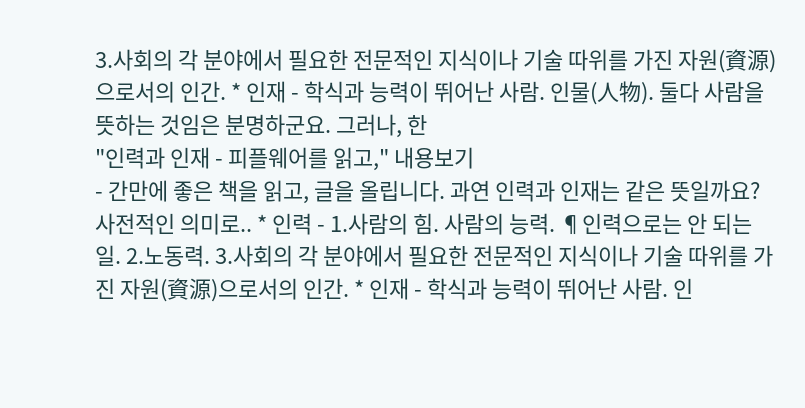3.사회의 각 분야에서 필요한 전문적인 지식이나 기술 따위를 가진 자원(資源)으로서의 인간. * 인재 - 학식과 능력이 뛰어난 사람. 인물(人物). 둘다 사람을 뜻하는 것임은 분명하군요. 그러나, 한
"인력과 인재 - 피플웨어를 읽고," 내용보기
- 간만에 좋은 책을 읽고, 글을 올립니다. 과연 인력과 인재는 같은 뜻일까요? 사전적인 의미로.. * 인력 - 1.사람의 힘. 사람의 능력. ¶인력으로는 안 되는 일. 2.노동력. 3.사회의 각 분야에서 필요한 전문적인 지식이나 기술 따위를 가진 자원(資源)으로서의 인간. * 인재 - 학식과 능력이 뛰어난 사람. 인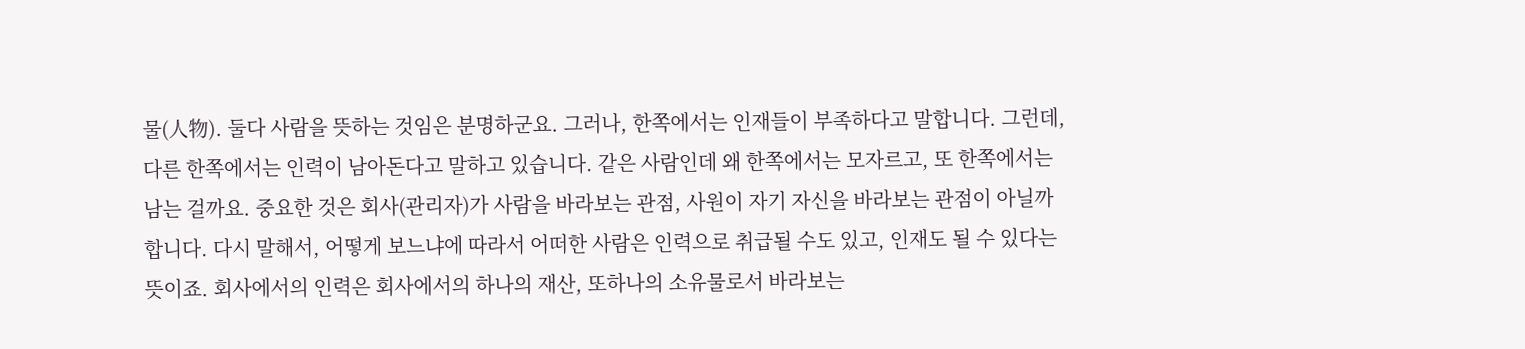물(人物). 둘다 사람을 뜻하는 것임은 분명하군요. 그러나, 한쪽에서는 인재들이 부족하다고 말합니다. 그런데, 다른 한쪽에서는 인력이 남아돈다고 말하고 있습니다. 같은 사람인데 왜 한쪽에서는 모자르고, 또 한쪽에서는 남는 걸까요. 중요한 것은 회사(관리자)가 사람을 바라보는 관점, 사원이 자기 자신을 바라보는 관점이 아닐까 합니다. 다시 말해서, 어떻게 보느냐에 따라서 어떠한 사람은 인력으로 취급될 수도 있고, 인재도 될 수 있다는 뜻이죠. 회사에서의 인력은 회사에서의 하나의 재산, 또하나의 소유물로서 바라보는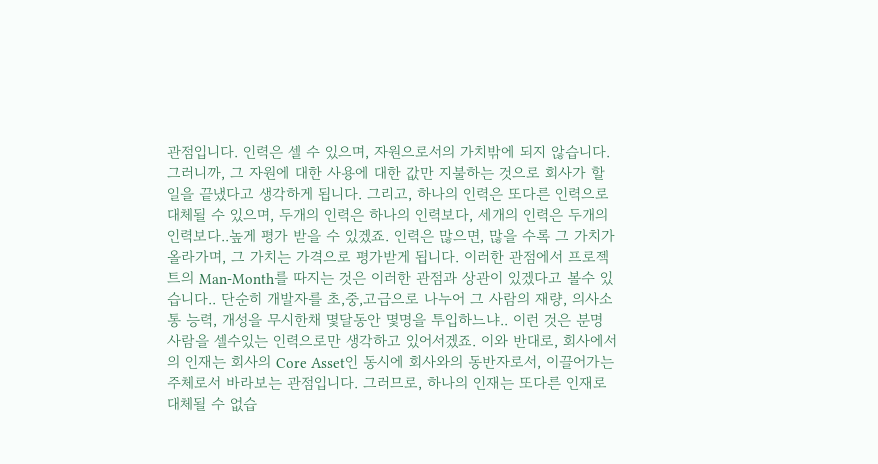관점입니다. 인력은 셀 수 있으며, 자원으로서의 가치밖에 되지 않습니다. 그러니까, 그 자원에 대한 사용에 대한 값만 지불하는 것으로 회사가 할 일을 끝냈다고 생각하게 됩니다. 그리고, 하나의 인력은 또다른 인력으로 대체될 수 있으며, 두개의 인력은 하나의 인력보다, 세개의 인력은 두개의 인력보다..높게 평가 받을 수 있겠죠. 인력은 많으면, 많을 수록 그 가치가 올라가며, 그 가치는 가격으로 평가받게 됩니다. 이러한 관점에서 프로젝트의 Man-Month를 따지는 것은 이러한 관점과 상관이 있겠다고 볼수 있습니다.. 단순히 개발자를 초,중,고급으로 나누어 그 사람의 재량, 의사소통 능력, 개성을 무시한채 몇달동안 몇명을 투입하느냐.. 이런 것은 분명 사람을 셀수있는 인력으로만 생각하고 있어서겠죠. 이와 반대로, 회사에서의 인재는 회사의 Core Asset인 동시에 회사와의 동반자로서, 이끌어가는 주체로서 바라보는 관점입니다. 그러므로, 하나의 인재는 또다른 인재로 대체될 수 없습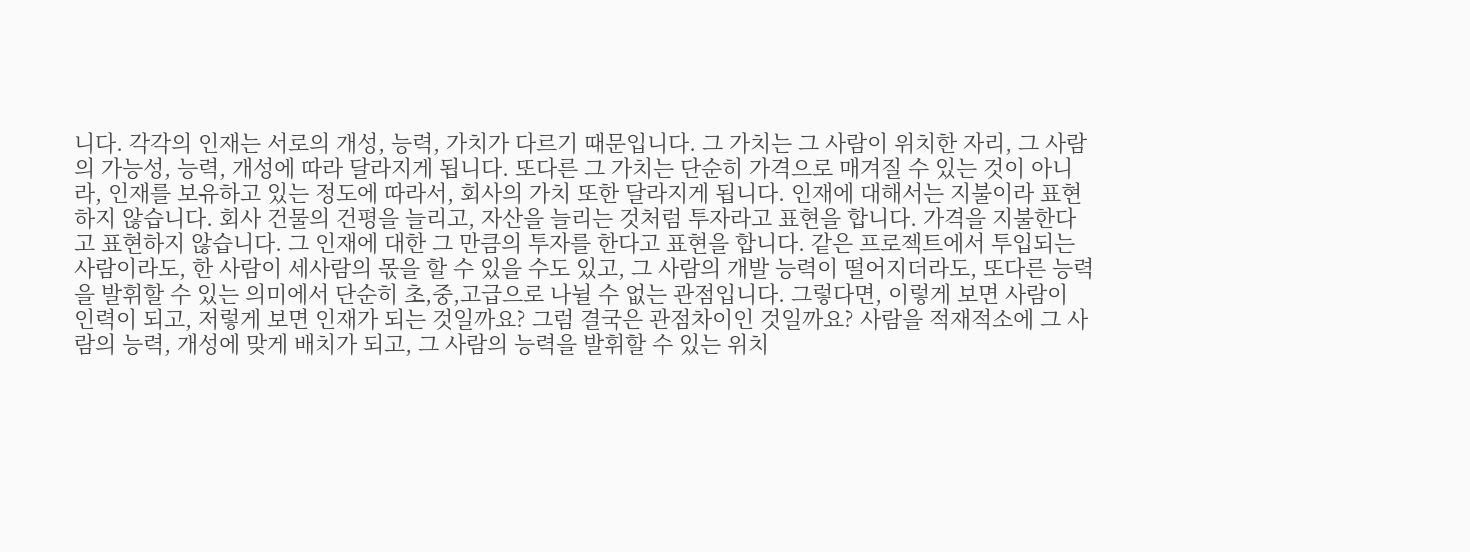니다. 각각의 인재는 서로의 개성, 능력, 가치가 다르기 때문입니다. 그 가치는 그 사람이 위치한 자리, 그 사람의 가능성, 능력, 개성에 따라 달라지게 됩니다. 또다른 그 가치는 단순히 가격으로 매겨질 수 있는 것이 아니라, 인재를 보유하고 있는 정도에 따라서, 회사의 가치 또한 달라지게 됩니다. 인재에 대해서는 지불이라 표현하지 않습니다. 회사 건물의 건평을 늘리고, 자산을 늘리는 것처럼 투자라고 표현을 합니다. 가격을 지불한다고 표현하지 않습니다. 그 인재에 대한 그 만큼의 투자를 한다고 표현을 합니다. 같은 프로젝트에서 투입되는 사람이라도, 한 사람이 세사람의 몫을 할 수 있을 수도 있고, 그 사람의 개발 능력이 떨어지더라도, 또다른 능력을 발휘할 수 있는 의미에서 단순히 초,중,고급으로 나뉠 수 없는 관점입니다. 그렇다면, 이렇게 보면 사람이 인력이 되고, 저렇게 보면 인재가 되는 것일까요? 그럼 결국은 관점차이인 것일까요? 사람을 적재적소에 그 사람의 능력, 개성에 맞게 배치가 되고, 그 사람의 능력을 발휘할 수 있는 위치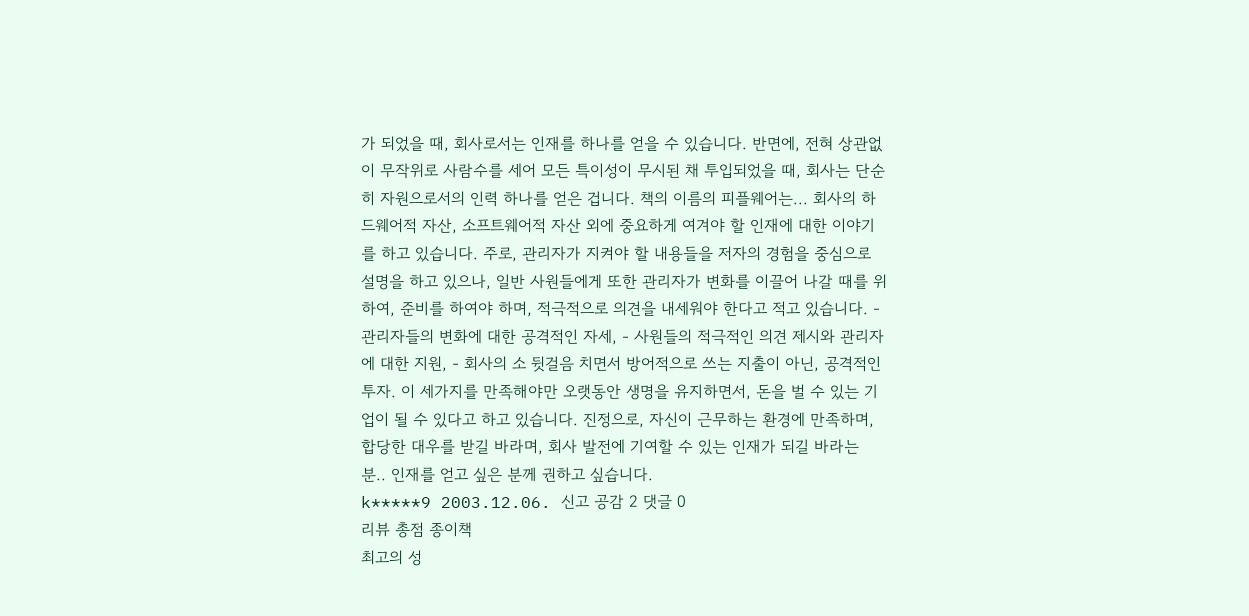가 되었을 때, 회사로서는 인재를 하나를 얻을 수 있습니다. 반면에, 전혀 상관없이 무작위로 사람수를 세어 모든 특이성이 무시된 채 투입되었을 때, 회사는 단순히 자원으로서의 인력 하나를 얻은 겁니다. 책의 이름의 피플웨어는... 회사의 하드웨어적 자산, 소프트웨어적 자산 외에 중요하게 여겨야 할 인재에 대한 이야기를 하고 있습니다. 주로, 관리자가 지켜야 할 내용들을 저자의 경험을 중심으로 설명을 하고 있으나, 일반 사원들에게 또한 관리자가 변화를 이끌어 나갈 때를 위하여, 준비를 하여야 하며, 적극적으로 의견을 내세워야 한다고 적고 있습니다. - 관리자들의 변화에 대한 공격적인 자세, - 사원들의 적극적인 의견 제시와 관리자에 대한 지원, - 회사의 소 뒷걸음 치면서 방어적으로 쓰는 지출이 아닌, 공격적인 투자. 이 세가지를 만족해야만 오랫동안 생명을 유지하면서, 돈을 벌 수 있는 기업이 될 수 있다고 하고 있습니다. 진정으로, 자신이 근무하는 환경에 만족하며, 합당한 대우를 받길 바라며, 회사 발전에 기여할 수 있는 인재가 되길 바라는 분.. 인재를 얻고 싶은 분께 권하고 싶습니다.
k*****9 2003.12.06. 신고 공감 2 댓글 0
리뷰 총점 종이책
최고의 성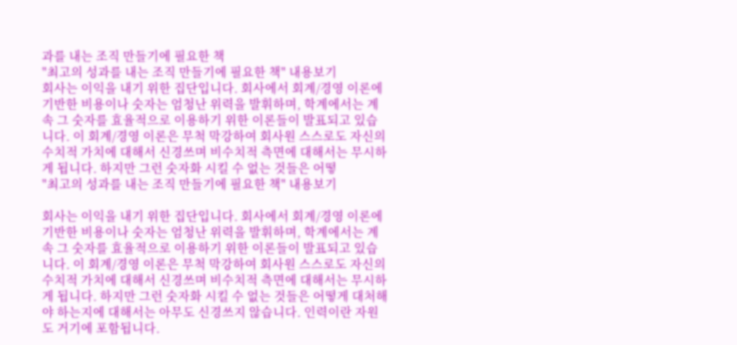과를 내는 조직 만들기에 필요한 책
"최고의 성과를 내는 조직 만들기에 필요한 책" 내용보기
회사는 이익을 내기 위한 집단입니다. 회사에서 회계/경영 이론에 기반한 비용이나 숫자는 엄청난 위력을 발휘하며, 학계에서는 계속 그 숫자를 효율적으로 이용하기 위한 이론들이 발표되고 있습니다. 이 회계/경영 이론은 무척 막강하여 회사원 스스로도 자신의 수치적 가치에 대해서 신경쓰며 비수치적 측면에 대해서는 무시하게 됩니다. 하지만 그런 숫자화 시킬 수 없는 것들은 어떻
"최고의 성과를 내는 조직 만들기에 필요한 책" 내용보기

회사는 이익을 내기 위한 집단입니다. 회사에서 회계/경영 이론에 기반한 비용이나 숫자는 엄청난 위력을 발휘하며, 학계에서는 계속 그 숫자를 효율적으로 이용하기 위한 이론들이 발표되고 있습니다. 이 회계/경영 이론은 무척 막강하여 회사원 스스로도 자신의 수치적 가치에 대해서 신경쓰며 비수치적 측면에 대해서는 무시하게 됩니다. 하지만 그런 숫자화 시킬 수 없는 것들은 어떻게 대처해야 하는지에 대해서는 아무도 신경쓰지 않습니다. 인력이란 자원도 거기에 포함됩니다.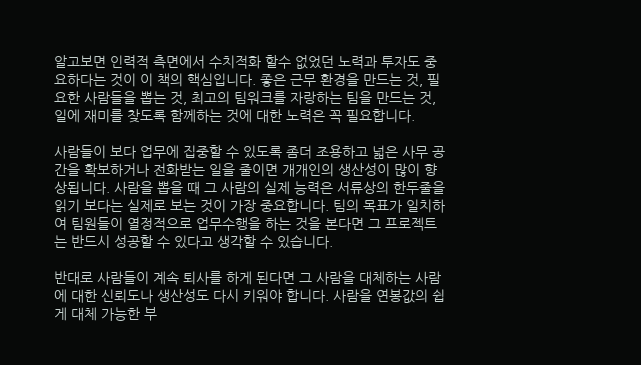알고보면 인력적 측면에서 수치적화 할수 없었던 노력과 투자도 중요하다는 것이 이 책의 핵심입니다. 좋은 근무 환경을 만드는 것, 필요한 사람들을 뽑는 것, 최고의 팀워크를 자랑하는 팀을 만드는 것, 일에 재미를 찾도록 함께하는 것에 대한 노력은 꼭 필요합니다.

사람들이 보다 업무에 집중할 수 있도록 좀더 조용하고 넓은 사무 공간을 확보하거나 전화받는 일을 줄이면 개개인의 생산성이 많이 향상됩니다. 사람을 뽑을 때 그 사람의 실제 능력은 서류상의 한두줄을 읽기 보다는 실제로 보는 것이 가장 중요합니다. 팀의 목표가 일치하여 팀원들이 열정적으로 업무수행을 하는 것을 본다면 그 프로젝트는 반드시 성공할 수 있다고 생각할 수 있습니다.

반대로 사람들이 계속 퇴사를 하게 된다면 그 사람을 대체하는 사람에 대한 신뢰도나 생산성도 다시 키워야 합니다. 사람을 연봉값의 쉽게 대체 가능한 부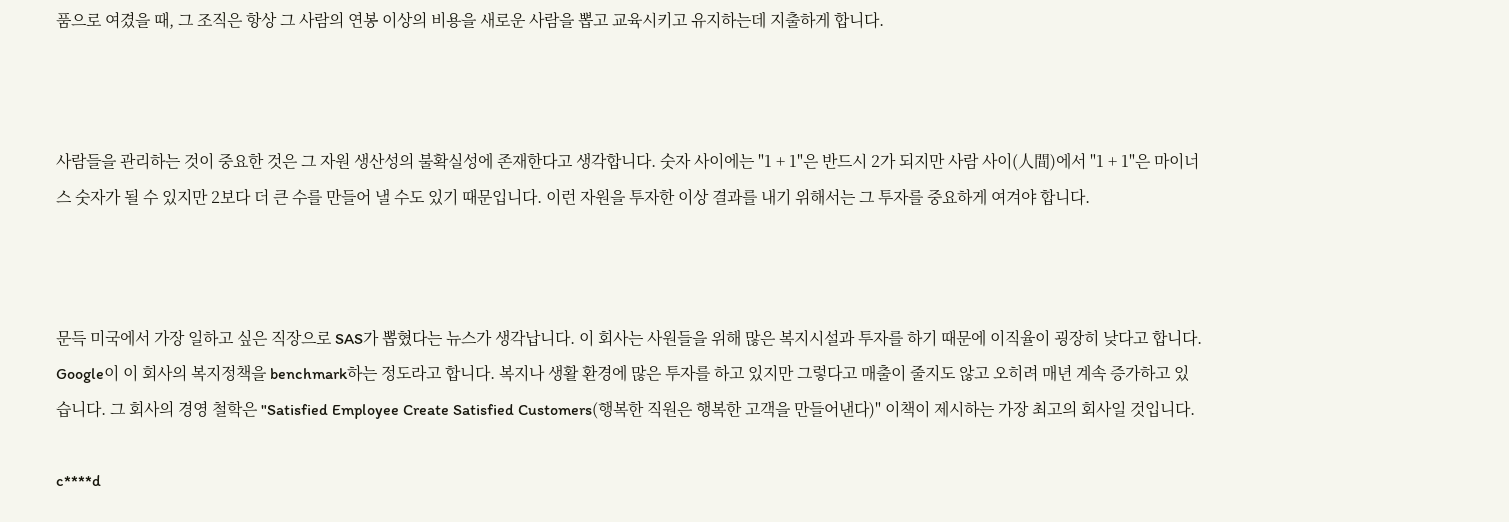품으로 여겼을 때, 그 조직은 항상 그 사람의 연봉 이상의 비용을 새로운 사람을 뽑고 교육시키고 유지하는데 지출하게 합니다.



사람들을 관리하는 것이 중요한 것은 그 자원 생산성의 불확실성에 존재한다고 생각합니다. 숫자 사이에는 "1 + 1"은 반드시 2가 되지만 사람 사이(人間)에서 "1 + 1"은 마이너스 숫자가 될 수 있지만 2보다 더 큰 수를 만들어 낼 수도 있기 때문입니다. 이런 자원을 투자한 이상 결과를 내기 위해서는 그 투자를 중요하게 여겨야 합니다.



문득 미국에서 가장 일하고 싶은 직장으로 SAS가 뽑혔다는 뉴스가 생각납니다. 이 회사는 사원들을 위해 많은 복지시설과 투자를 하기 때문에 이직율이 굉장히 낮다고 합니다. Google이 이 회사의 복지정책을 benchmark하는 정도라고 합니다. 복지나 생활 환경에 많은 투자를 하고 있지만 그렇다고 매출이 줄지도 않고 오히려 매년 계속 증가하고 있습니다. 그 회사의 경영 철학은 "Satisfied Employee Create Satisfied Customers(행복한 직원은 행복한 고객을 만들어낸다)" 이책이 제시하는 가장 최고의 회사일 것입니다.

c****d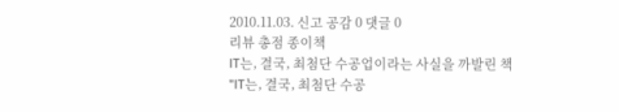2010.11.03. 신고 공감 0 댓글 0
리뷰 총점 종이책
IT는, 결국, 최첨단 수공업이라는 사실을 까발린 책
"IT는, 결국, 최첨단 수공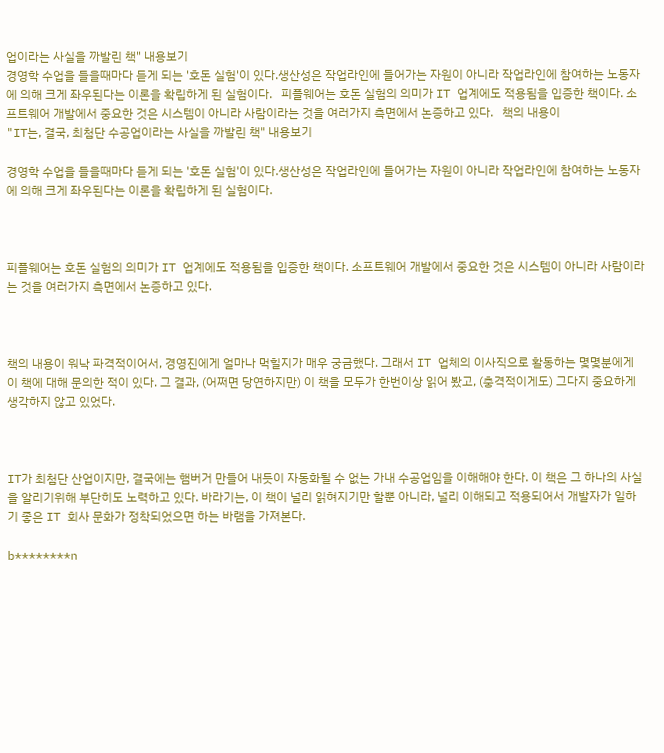업이라는 사실을 까발린 책" 내용보기
경영학 수업을 들을때마다 듣게 되는 '호돈 실험'이 있다.생산성은 작업라인에 들어가는 자원이 아니라 작업라인에 참여하는 노동자에 의해 크게 좌우된다는 이론을 확립하게 된 실험이다.   피플웨어는 호돈 실험의 의미가 IT 업계에도 적용됨을 입증한 책이다. 소프트웨어 개발에서 중요한 것은 시스템이 아니라 사람이라는 것을 여러가지 측면에서 논증하고 있다.   책의 내용이
"IT는, 결국, 최첨단 수공업이라는 사실을 까발린 책" 내용보기

경영학 수업을 들을때마다 듣게 되는 '호돈 실험'이 있다.생산성은 작업라인에 들어가는 자원이 아니라 작업라인에 참여하는 노동자에 의해 크게 좌우된다는 이론을 확립하게 된 실험이다.



피플웨어는 호돈 실험의 의미가 IT 업계에도 적용됨을 입증한 책이다. 소프트웨어 개발에서 중요한 것은 시스템이 아니라 사람이라는 것을 여러가지 측면에서 논증하고 있다.



책의 내용이 워낙 파격적이어서, 경영진에게 얼마나 먹힐지가 매우 궁금했다. 그래서 IT 업체의 이사직으로 활동하는 몇몇분에게 이 책에 대해 문의한 적이 있다. 그 결과, (어쩌면 당연하지만) 이 책을 모두가 한번이상 읽어 봤고, (충격적이게도) 그다지 중요하게 생각하지 않고 있었다.



IT가 최첨단 산업이지만, 결국에는 햄버거 만들어 내듯이 자동화될 수 없는 가내 수공업임을 이해해야 한다. 이 책은 그 하나의 사실을 알리기위해 부단히도 노력하고 있다. 바라기는, 이 책이 널리 읽혀지기만 할뿐 아니라, 널리 이해되고 적용되어서 개발자가 일하기 좋은 IT 회사 문화가 정착되었으면 하는 바램을 가져본다.

b********n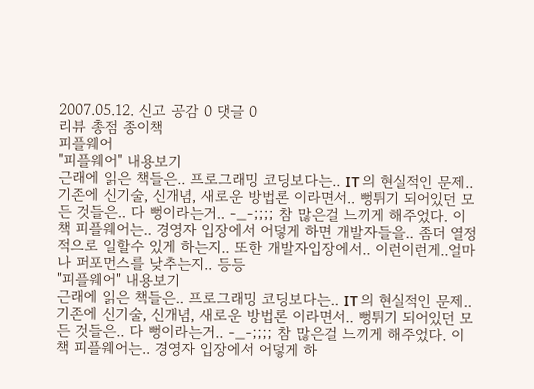2007.05.12. 신고 공감 0 댓글 0
리뷰 총점 종이책
피플웨어
"피플웨어" 내용보기
근래에 읽은 책들은.. 프로그래밍 코딩보다는.. IT 의 현실적인 문제.. 기존에 신기술, 신개념, 새로운 방법론 이라면서.. 뻥튀기 되어있던 모든 것들은.. 다 뻥이라는거.. -_-;;;; 참 많은걸 느끼게 해주었다. 이 책 피플웨어는.. 경영자 입장에서 어덯게 하면 개발자들을.. 좀더 열정적으로 일할수 있게 하는지.. 또한 개발자입장에서.. 이런이런게..얼마나 퍼포먼스를 낮추는지.. 등등
"피플웨어" 내용보기
근래에 읽은 책들은.. 프로그래밍 코딩보다는.. IT 의 현실적인 문제.. 기존에 신기술, 신개념, 새로운 방법론 이라면서.. 뻥튀기 되어있던 모든 것들은.. 다 뻥이라는거.. -_-;;;; 참 많은걸 느끼게 해주었다. 이 책 피플웨어는.. 경영자 입장에서 어덯게 하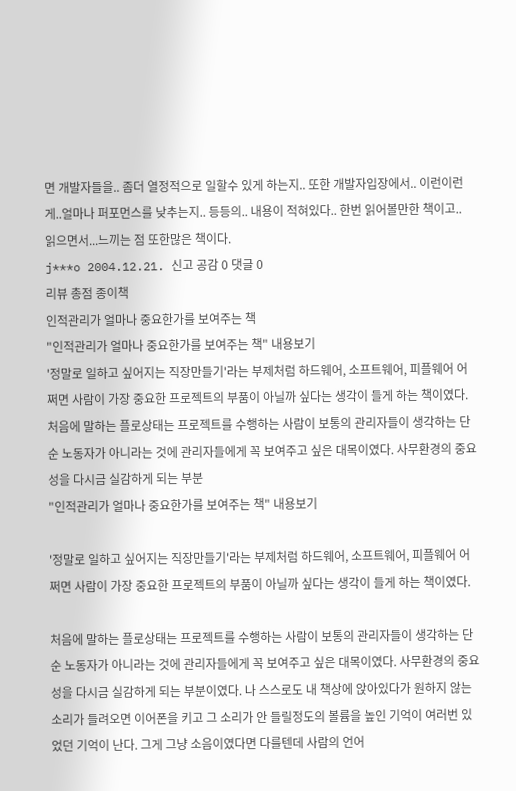면 개발자들을.. 좀더 열정적으로 일할수 있게 하는지.. 또한 개발자입장에서.. 이런이런게..얼마나 퍼포먼스를 낮추는지.. 등등의.. 내용이 적혀있다.. 한번 읽어볼만한 책이고.. 읽으면서...느끼는 점 또한많은 책이다.
j***o 2004.12.21. 신고 공감 0 댓글 0
리뷰 총점 종이책
인적관리가 얼마나 중요한가를 보여주는 책
"인적관리가 얼마나 중요한가를 보여주는 책" 내용보기
'정말로 일하고 싶어지는 직장만들기'라는 부제처럼 하드웨어, 소프트웨어, 피플웨어 어쩌면 사람이 가장 중요한 프로젝트의 부품이 아닐까 싶다는 생각이 들게 하는 책이였다. 처음에 말하는 플로상태는 프로젝트를 수행하는 사람이 보통의 관리자들이 생각하는 단순 노동자가 아니라는 것에 관리자들에게 꼭 보여주고 싶은 대목이였다. 사무환경의 중요성을 다시금 실감하게 되는 부분
"인적관리가 얼마나 중요한가를 보여주는 책" 내용보기

'정말로 일하고 싶어지는 직장만들기'라는 부제처럼 하드웨어, 소프트웨어, 피플웨어 어쩌면 사람이 가장 중요한 프로젝트의 부품이 아닐까 싶다는 생각이 들게 하는 책이였다.

처음에 말하는 플로상태는 프로젝트를 수행하는 사람이 보통의 관리자들이 생각하는 단순 노동자가 아니라는 것에 관리자들에게 꼭 보여주고 싶은 대목이였다. 사무환경의 중요성을 다시금 실감하게 되는 부분이였다. 나 스스로도 내 책상에 앉아있다가 원하지 않는 소리가 들려오면 이어폰을 키고 그 소리가 안 들릴정도의 볼륨을 높인 기억이 여러번 있었던 기억이 난다. 그게 그냥 소음이였다면 다를텐데 사람의 언어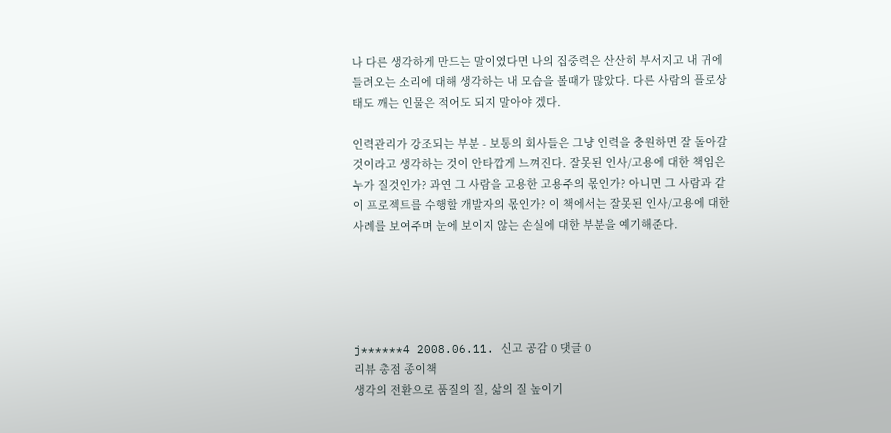나 다른 생각하게 만드는 말이였다면 나의 집중력은 산산히 부서지고 내 귀에 들려오는 소리에 대해 생각하는 내 모습을 볼때가 많았다. 다른 사람의 플로상태도 깨는 인물은 적어도 되지 말아야 겠다.

인력관리가 강조되는 부분 - 보통의 회사들은 그냥 인력을 충원하면 잘 돌아갈 것이라고 생각하는 것이 안타깝게 느껴진다. 잘못된 인사/고용에 대한 책임은 누가 질것인가? 과연 그 사람을 고용한 고용주의 몫인가? 아니면 그 사람과 같이 프로젝트를 수행할 개발자의 몫인가? 이 책에서는 잘못된 인사/고용에 대한 사례를 보여주며 눈에 보이지 않는 손실에 대한 부분을 예기해준다.





j******4 2008.06.11. 신고 공감 0 댓글 0
리뷰 총점 종이책
생각의 전환으로 품질의 질, 삶의 질 높이기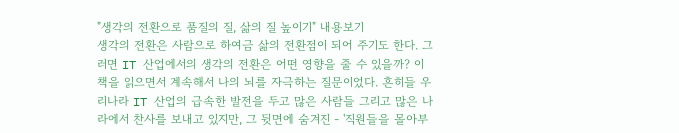"생각의 전환으로 품질의 질, 삶의 질 높이기" 내용보기
생각의 전환은 사람으로 하여금 삶의 전환점이 되어 주기도 한다. 그러면 IT 산업에서의 생각의 전환은 어떤 영향을 줄 수 있을까? 이 책을 읽으면서 계속해서 나의 뇌를 자극하는 질문이었다. 흔히들 우리나라 IT 산업의 급속한 발전을 두고 많은 사람들 그리고 많은 나라에서 찬사를 보내고 있지만, 그 뒷면에 숨겨진 - '직원들을 몰아부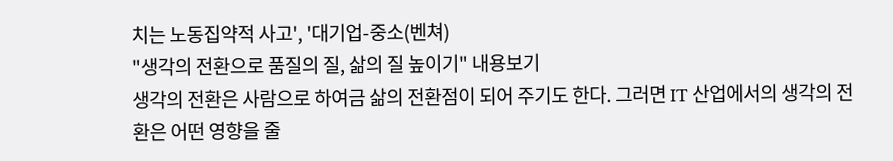치는 노동집약적 사고', '대기업-중소(벤쳐)
"생각의 전환으로 품질의 질, 삶의 질 높이기" 내용보기
생각의 전환은 사람으로 하여금 삶의 전환점이 되어 주기도 한다. 그러면 IT 산업에서의 생각의 전환은 어떤 영향을 줄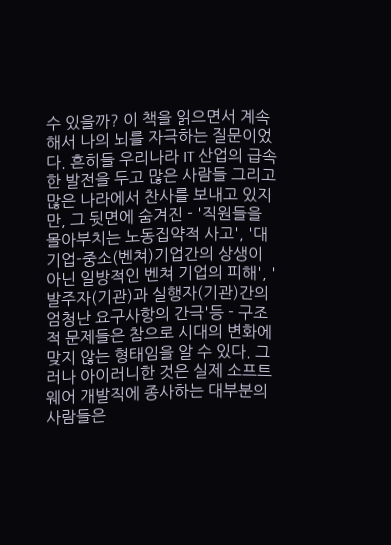수 있을까? 이 책을 읽으면서 계속해서 나의 뇌를 자극하는 질문이었다. 흔히들 우리나라 IT 산업의 급속한 발전을 두고 많은 사람들 그리고 많은 나라에서 찬사를 보내고 있지만, 그 뒷면에 숨겨진 - '직원들을 몰아부치는 노동집약적 사고', '대기업-중소(벤쳐)기업간의 상생이 아닌 일방적인 벤쳐 기업의 피해', '발주자(기관)과 실행자(기관)간의 엄청난 요구사항의 간극'등 - 구조적 문제들은 참으로 시대의 변화에 맞지 않는 형태임을 알 수 있다. 그러나 아이러니한 것은 실제 소프트웨어 개발직에 종사하는 대부분의 사람들은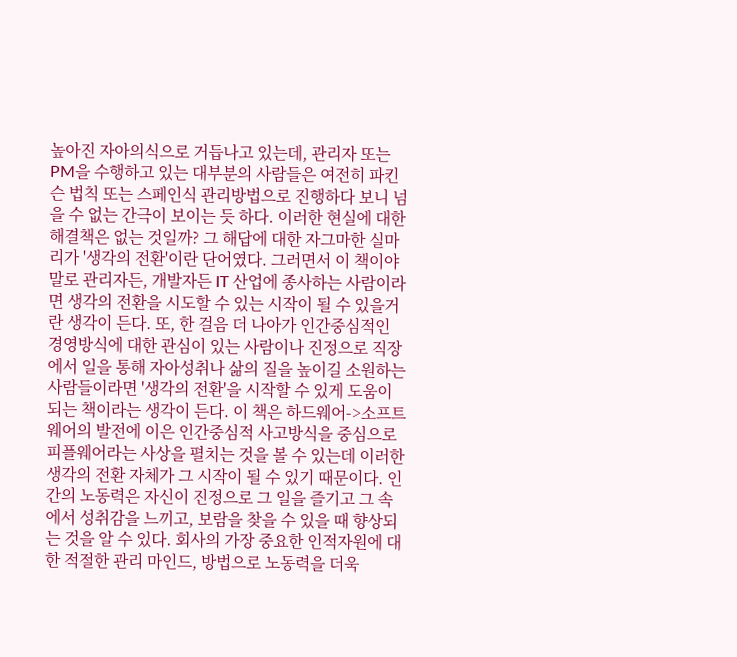높아진 자아의식으로 거듭나고 있는데, 관리자 또는 PM을 수행하고 있는 대부분의 사람들은 여전히 파킨슨 법칙 또는 스페인식 관리방법으로 진행하다 보니 넘을 수 없는 간극이 보이는 듯 하다. 이러한 현실에 대한 해결책은 없는 것일까? 그 해답에 대한 자그마한 실마리가 '생각의 전환'이란 단어였다. 그러면서 이 책이야 말로 관리자든, 개발자든 IT 산업에 종사하는 사람이라면 생각의 전환을 시도할 수 있는 시작이 될 수 있을거란 생각이 든다. 또, 한 걸음 더 나아가 인간중심적인 경영방식에 대한 관심이 있는 사람이나 진정으로 직장에서 일을 통해 자아성취나 삶의 질을 높이길 소원하는 사람들이라면 '생각의 전환'을 시작할 수 있게 도움이 되는 책이라는 생각이 든다. 이 책은 하드웨어->소프트웨어의 발전에 이은 인간중심적 사고방식을 중심으로 피플웨어라는 사상을 펼치는 것을 볼 수 있는데 이러한 생각의 전환 자체가 그 시작이 될 수 있기 때문이다. 인간의 노동력은 자신이 진정으로 그 일을 즐기고 그 속에서 성취감을 느끼고, 보람을 찾을 수 있을 때 향상되는 것을 알 수 있다. 회사의 가장 중요한 인적자원에 대한 적절한 관리 마인드, 방법으로 노동력을 더욱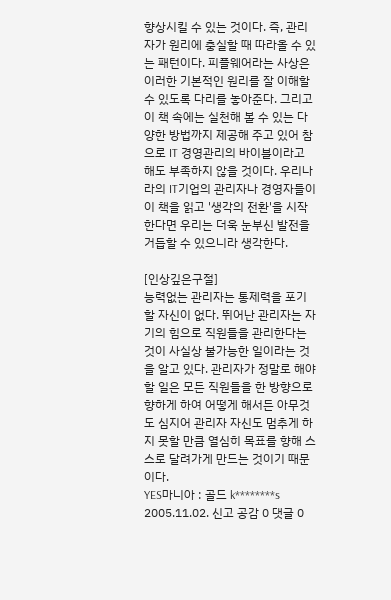향상시킬 수 있는 것이다. 즉, 관리자가 원리에 충실할 때 따라올 수 있는 패턴이다. 피플웨어라는 사상은 이러한 기본적인 원리를 잘 이해할 수 있도록 다리를 놓아준다. 그리고 이 책 속에는 실천해 볼 수 있는 다양한 방법까지 제공해 주고 있어 참으로 IT 경영관리의 바이블이라고 해도 부족하지 않을 것이다. 우리나라의 IT기업의 관리자나 경영자들이 이 책을 읽고 '생각의 전환'을 시작한다면 우리는 더욱 눈부신 발전을 거듭할 수 있으니라 생각한다.

[인상깊은구절]
능력없는 관리자는 통제력을 포기할 자신이 없다. 뛰어난 관리자는 자기의 힘으로 직원들을 관리한다는 것이 사실상 불가능한 일이라는 것을 알고 있다. 관리자가 정말로 해야 할 일은 모든 직원들을 한 방향으로 향하게 하여 어떻게 해서든 아무것도 심지어 관리자 자신도 멈추게 하지 못할 만큼 열심히 목표를 향해 스스로 달려가게 만드는 것이기 때문이다.
YES마니아 : 골드 k********s 2005.11.02. 신고 공감 0 댓글 0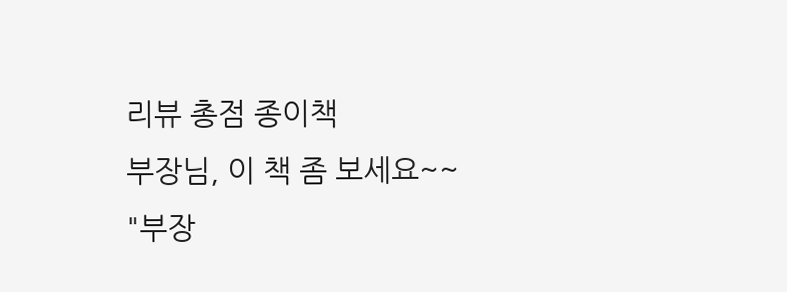리뷰 총점 종이책
부장님, 이 책 좀 보세요~~
"부장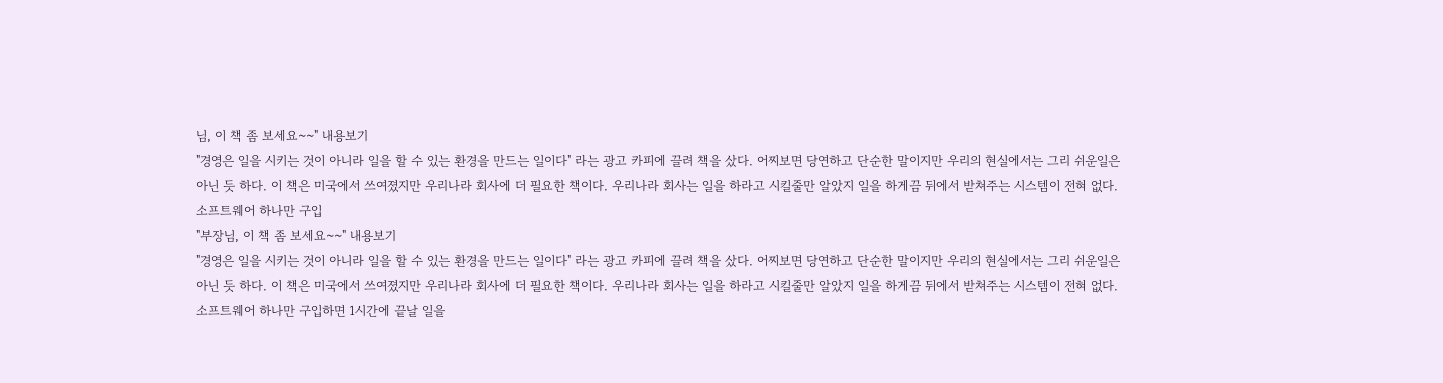님, 이 책 좀 보세요~~" 내용보기
"경영은 일을 시키는 것이 아니라 일을 할 수 있는 환경을 만드는 일이다" 라는 광고 카피에 끌려 책을 샀다. 어찌보면 당연하고 단순한 말이지만 우리의 현실에서는 그리 쉬운일은 아닌 듯 하다. 이 책은 미국에서 쓰여졌지만 우리나라 회사에 더 필요한 책이다. 우리나라 회사는 일을 하라고 시킬줄만 알았지 일을 하게끔 뒤에서 받쳐주는 시스템이 전혀 없다. 소프트웨어 하나만 구입
"부장님, 이 책 좀 보세요~~" 내용보기
"경영은 일을 시키는 것이 아니라 일을 할 수 있는 환경을 만드는 일이다" 라는 광고 카피에 끌려 책을 샀다. 어찌보면 당연하고 단순한 말이지만 우리의 현실에서는 그리 쉬운일은 아닌 듯 하다. 이 책은 미국에서 쓰여졌지만 우리나라 회사에 더 필요한 책이다. 우리나라 회사는 일을 하라고 시킬줄만 알았지 일을 하게끔 뒤에서 받쳐주는 시스템이 전혀 없다. 소프트웨어 하나만 구입하면 1시간에 끝날 일을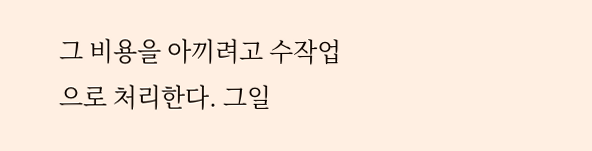그 비용을 아끼려고 수작업으로 처리한다. 그일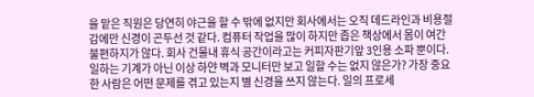을 맡은 직원은 당연히 야근을 할 수 밖에 없지만 회사에서는 오직 데드라인과 비용절감에만 신경이 곤두선 것 같다. 컴퓨터 작업을 많이 하지만 좁은 책상에서 몸이 여간 불편하지가 않다. 회사 건물내 휴식 공간이라고는 커피자판기앞 3인용 소파 뿐이다. 일하는 기계가 아닌 이상 하얀 벽과 모니터만 보고 일할 수는 없지 않은가? 가장 중요한 사람은 어떤 문제를 겪고 있는지 별 신경을 쓰지 않는다. 일의 프로세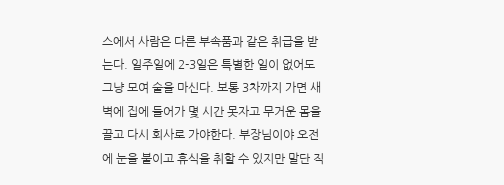스에서 사람은 다른 부속품과 같은 취급을 받는다. 일주일에 2-3일은 특별한 일이 없어도 그냥 모여 술을 마신다. 보통 3차까지 가면 새벽에 집에 들어가 몇 시간 못자고 무거운 몸을 끌고 다시 회사로 가야한다. 부장님이야 오전에 눈을 붙이고 휴식을 취할 수 있지만 말단 직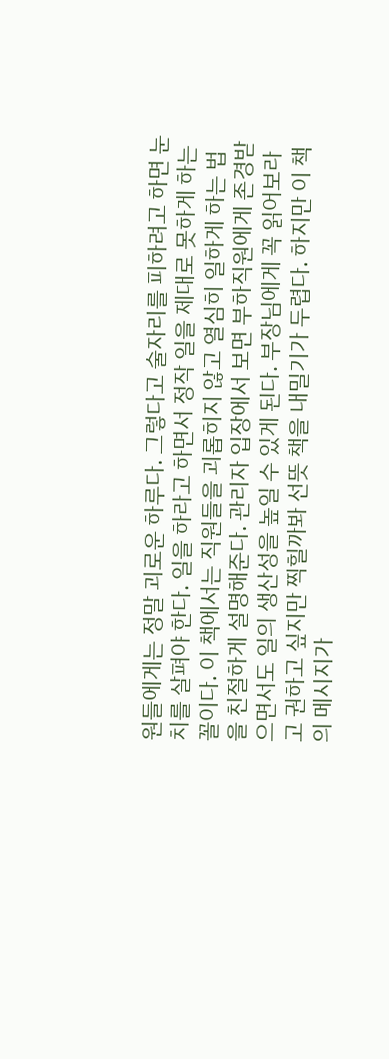원들에게는 정말 괴로운 하루다. 그렇다고 술자리를 피하려고 하면 눈치를 살펴야 한다. 일을 하라고 하면서 정작 일을 제대로 못하게 하는 꼴이다. 이 책에서는 직원들을 괴롭히지 않고 열심히 일하게 하는 법을 친절하게 설명해준다. 관리자 입장에서 보면 부하직원에게 존경받으면서도 일의 생산성을 높일 수 있게 된다. 부장님에게 꼭 읽어보라고 권하고 싶지만 찍힐까봐 선뜻 책을 내밀기가 두렵다. 하지만 이 책의 메시지가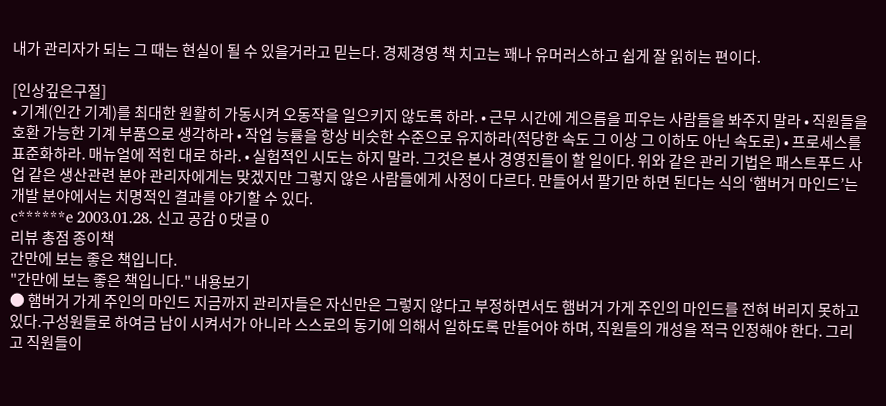내가 관리자가 되는 그 때는 현실이 될 수 있을거라고 믿는다. 경제경영 책 치고는 꽤나 유머러스하고 쉽게 잘 읽히는 편이다.

[인상깊은구절]
• 기계(인간 기계)를 최대한 원활히 가동시켜 오동작을 일으키지 않도록 하라. • 근무 시간에 게으름을 피우는 사람들을 봐주지 말라 • 직원들을 호환 가능한 기계 부품으로 생각하라 • 작업 능률을 항상 비슷한 수준으로 유지하라(적당한 속도 그 이상 그 이하도 아닌 속도로) • 프로세스를 표준화하라. 매뉴얼에 적힌 대로 하라. • 실험적인 시도는 하지 말라. 그것은 본사 경영진들이 할 일이다. 위와 같은 관리 기법은 패스트푸드 사업 같은 생산관련 분야 관리자에게는 맞겠지만 그렇지 않은 사람들에게 사정이 다르다. 만들어서 팔기만 하면 된다는 식의 ‘햄버거 마인드’는 개발 분야에서는 치명적인 결과를 야기할 수 있다.
c******e 2003.01.28. 신고 공감 0 댓글 0
리뷰 총점 종이책
간만에 보는 좋은 책입니다.
"간만에 보는 좋은 책입니다." 내용보기
● 햄버거 가게 주인의 마인드 지금까지 관리자들은 자신만은 그렇지 않다고 부정하면서도 햄버거 가게 주인의 마인드를 전혀 버리지 못하고 있다.구성원들로 하여금 남이 시켜서가 아니라 스스로의 동기에 의해서 일하도록 만들어야 하며, 직원들의 개성을 적극 인정해야 한다. 그리고 직원들이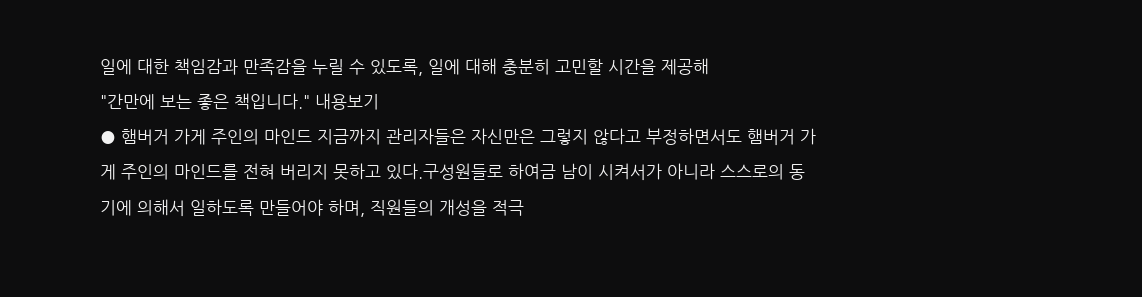일에 대한 책임감과 만족감을 누릴 수 있도록, 일에 대해 충분히 고민할 시간을 제공해
"간만에 보는 좋은 책입니다." 내용보기
● 햄버거 가게 주인의 마인드 지금까지 관리자들은 자신만은 그렇지 않다고 부정하면서도 햄버거 가게 주인의 마인드를 전혀 버리지 못하고 있다.구성원들로 하여금 남이 시켜서가 아니라 스스로의 동기에 의해서 일하도록 만들어야 하며, 직원들의 개성을 적극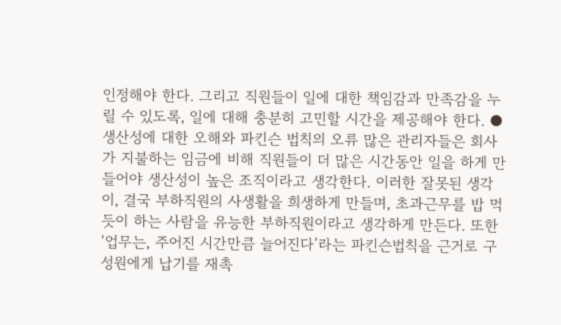인정해야 한다. 그리고 직원들이 일에 대한 책임감과 만족감을 누릴 수 있도록, 일에 대해 충분히 고민할 시간을 제공해야 한다. ● 생산성에 대한 오해와 파킨슨 법칙의 오류 많은 관리자들은 회사가 지불하는 임금에 비해 직원들이 더 많은 시간동안 일을 하게 만들어야 생산성이 높은 조직이라고 생각한다. 이러한 잘못된 생각이, 결국 부하직원의 사생활을 희생하게 만들며, 초과근무를 밥 먹듯이 하는 사람을 유능한 부하직원이라고 생각하게 만든다. 또한 ‘업무는, 주어진 시간만큼 늘어진다’라는 파킨슨법칙을 근거로 구성원에게 납기를 재촉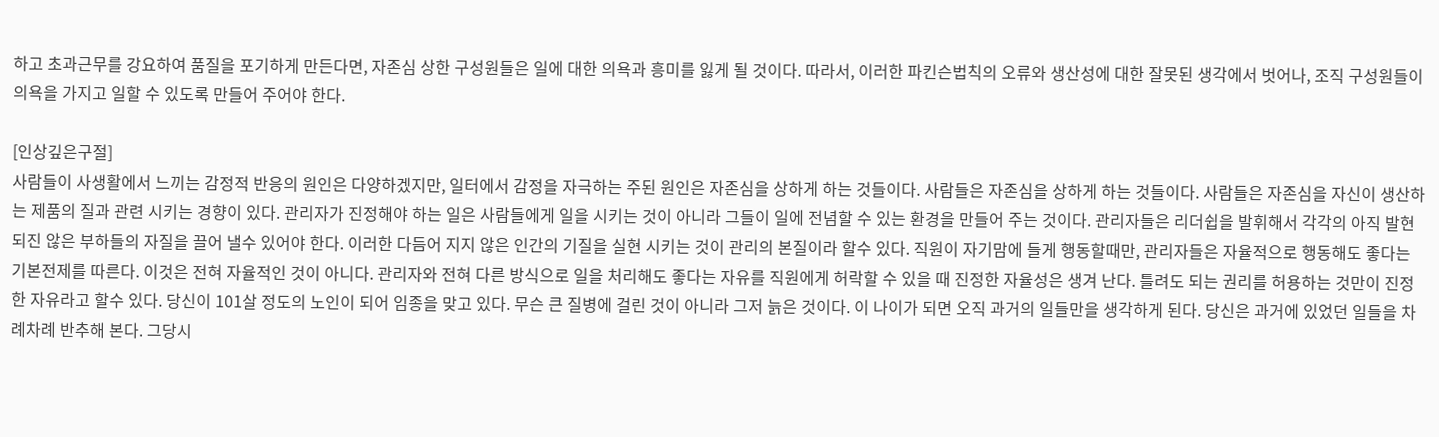하고 초과근무를 강요하여 품질을 포기하게 만든다면, 자존심 상한 구성원들은 일에 대한 의욕과 흥미를 잃게 될 것이다. 따라서, 이러한 파킨슨법칙의 오류와 생산성에 대한 잘못된 생각에서 벗어나, 조직 구성원들이 의욕을 가지고 일할 수 있도록 만들어 주어야 한다.

[인상깊은구절]
사람들이 사생활에서 느끼는 감정적 반응의 원인은 다양하겠지만, 일터에서 감정을 자극하는 주된 원인은 자존심을 상하게 하는 것들이다. 사람들은 자존심을 상하게 하는 것들이다. 사람들은 자존심을 자신이 생산하는 제품의 질과 관련 시키는 경향이 있다. 관리자가 진정해야 하는 일은 사람들에게 일을 시키는 것이 아니라 그들이 일에 전념할 수 있는 환경을 만들어 주는 것이다. 관리자들은 리더쉽을 발휘해서 각각의 아직 발현되진 않은 부하들의 자질을 끌어 낼수 있어야 한다. 이러한 다듬어 지지 않은 인간의 기질을 실현 시키는 것이 관리의 본질이라 할수 있다. 직원이 자기맘에 들게 행동할때만, 관리자들은 자율적으로 행동해도 좋다는 기본전제를 따른다. 이것은 전혀 자율적인 것이 아니다. 관리자와 전혀 다른 방식으로 일을 처리해도 좋다는 자유를 직원에게 허락할 수 있을 때 진정한 자율성은 생겨 난다. 틀려도 되는 권리를 허용하는 것만이 진정한 자유라고 할수 있다. 당신이 101살 정도의 노인이 되어 임종을 맞고 있다. 무슨 큰 질병에 걸린 것이 아니라 그저 늙은 것이다. 이 나이가 되면 오직 과거의 일들만을 생각하게 된다. 당신은 과거에 있었던 일들을 차례차례 반추해 본다. 그당시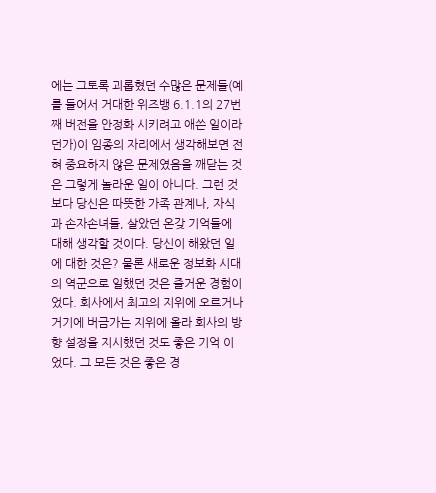에는 그토록 괴롭혔던 수많은 문제들(예를 들어서 거대한 위즈뱅 6.1.1의 27번째 버전을 안정화 시키려고 애쓴 일이라던가)이 임종의 자리에서 생각해보면 전혀 중요하지 않은 문제였음을 깨닫는 것은 그렇게 놀라운 일이 아니다. 그런 것보다 당신은 따뜻한 가족 관계나, 자식과 손자손녀들, 살았던 온갖 기억들에 대해 생각할 것이다. 당신이 해왔던 일에 대한 것은? 물론 새로운 정보화 시대의 역군으로 일했던 것은 즐거운 경험이었다. 회사에서 최고의 지위에 오르거나 거기에 버금가는 지위에 올라 회사의 방향 설정을 지시했던 것도 좋은 기억 이었다. 그 모든 것은 좋은 경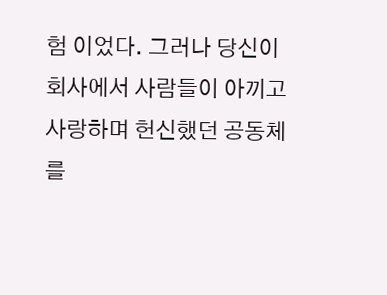험 이었다. 그러나 당신이 회사에서 사람들이 아끼고 사랑하며 헌신했던 공동체를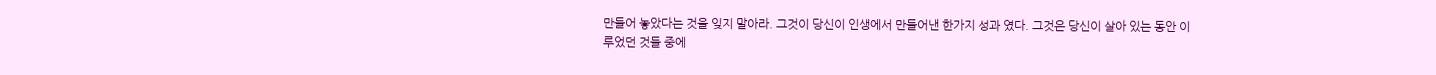만들어 놓았다는 것을 잊지 말아라. 그것이 당신이 인생에서 만들어낸 한가지 성과 였다. 그것은 당신이 살아 있는 동안 이루었던 것들 중에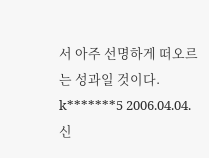서 아주 선명하게 떠오르는 성과일 것이다.
k*******5 2006.04.04. 신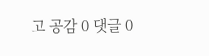고 공감 0 댓글 0